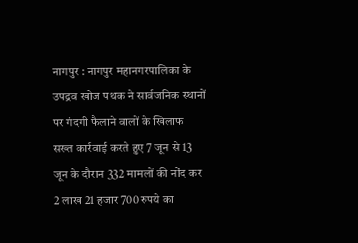नागपुर : नागपुर महानगरपालिका के उपद्रव खोज पथक ने सार्वजनिक स्थानों पर गंदगी फैलाने वालों के खिलाफ सख्त कार्रवाई करते हुए 7 जून से 13 जून के दौरान 332 मामलों की नोंद कर 2 लाख 21 हजार 700 रुपये का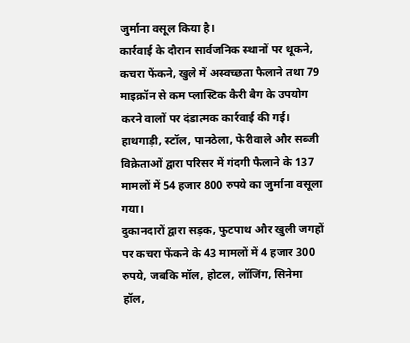जुर्माना वसूल किया है।
कार्रवाई के दौरान सार्वजनिक स्थानों पर थूकने, कचरा फेंकने, खुले में अस्वच्छता फैलाने तथा 79 माइक्रॉन से कम प्लास्टिक कैरी बैग के उपयोग करने वालों पर दंडात्मक कार्रवाई की गई। हाथगाड़ी, स्टॉल, पानठेला, फेरीवाले और सब्जी विक्रेताओं द्वारा परिसर में गंदगी फैलाने के 137 मामलों में 54 हजार 800 रुपये का जुर्माना वसूला गया।
दुकानदारों द्वारा सड़क, फुटपाथ और खुली जगहों पर कचरा फेंकने के 43 मामलों में 4 हजार 300 रुपये, जबकि मॉल, होटल, लॉजिंग, सिनेमा हॉल,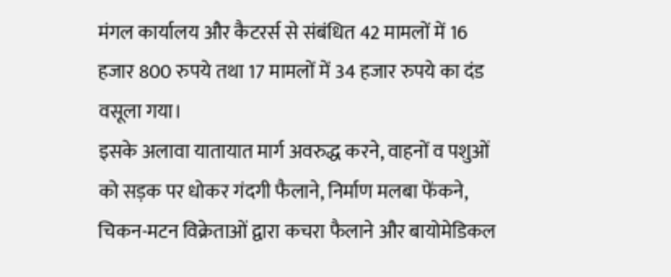मंगल कार्यालय और कैटरर्स से संबंधित 42 मामलों में 16 हजार 800 रुपये तथा 17 मामलों में 34 हजार रुपये का दंड वसूला गया।
इसके अलावा यातायात मार्ग अवरुद्ध करने, वाहनों व पशुओं को सड़क पर धोकर गंदगी फैलाने, निर्माण मलबा फेंकने, चिकन-मटन विक्रेताओं द्वारा कचरा फैलाने और बायोमेडिकल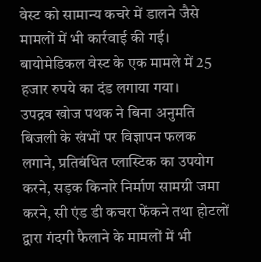वेस्ट को सामान्य कचरे में डालने जैसे मामलों में भी कार्रवाई की गई। बायोमेडिकल वेस्ट के एक मामले में 25 हजार रुपये का दंड लगाया गया।
उपद्रव खोज पथक ने बिना अनुमति बिजली के खंभों पर विज्ञापन फलक लगाने, प्रतिबंधित प्लास्टिक का उपयोग करने, सड़क किनारे निर्माण सामग्री जमा करने, सी एंड डी कचरा फेंकने तथा होटलों द्वारा गंदगी फैलाने के मामलों में भी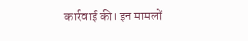कार्रवाई की। इन मामलों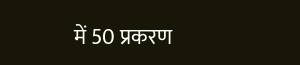में 50 प्रकरण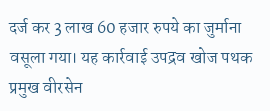दर्ज कर 3 लाख 60 हजार रुपये का जुर्माना वसूला गया। यह कार्रवाई उपद्रव खोज पथक प्रमुख वीरसेन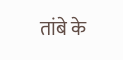तांबे के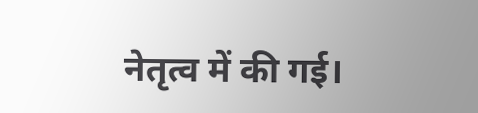नेतृत्व में की गई।